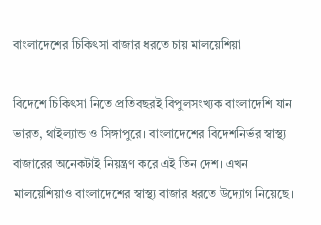বাংলাদেশের চিকিৎসা বাজার ধরতে চায় মালয়েশিয়া

বিদেশে চিকিৎসা নিতে প্রতিবছরই বিপুলসংখ্যক বাংলাদেশি যান ভারত, থাইল্যান্ড ও সিঙ্গাপুরে। বাংলাদেশের বিদেশনির্ভর স্বাস্থ্য বাজারের অনেকটাই নিয়ন্ত্রণ করে এই তিন দেশ। এখন মালয়েশিয়াও বাংলাদেশের স্বাস্থ্য বাজার ধরতে উদ্যোগ নিয়েছে।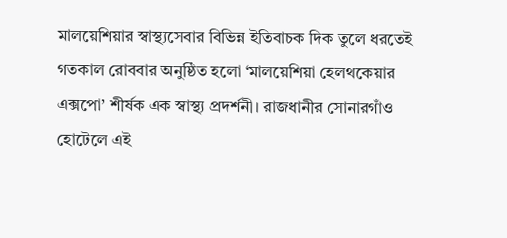মালয়েশিয়ার স্বাস্থ্যসেবার বিভিন্ন ইতিবাচক দিক তুলে ধরতেই গতকাল রোববার অনুষ্ঠিত হলো ‘মালয়েশিয়া হেলথকেয়ার এক্সপো’ শীর্ষক এক স্বাস্থ্য প্রদর্শনী। রাজধানীর সোনারগাঁও হোটেলে এই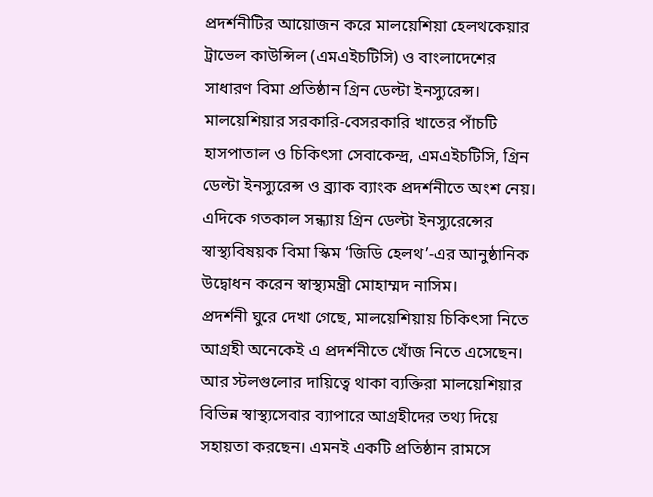প্রদর্শনীটির আয়োজন করে মালয়েশিয়া হেলথকেয়ার ট্রাভেল কাউন্সিল (এমএইচটিসি) ও বাংলাদেশের সাধারণ বিমা প্রতিষ্ঠান গ্রিন ডেল্টা ইনস্যুরেন্স। মালয়েশিয়ার সরকারি-বেসরকারি খাতের পাঁচটি হাসপাতাল ও চিকিৎসা সেবাকেন্দ্র, এমএইচটিসি, গ্রিন ডেল্টা ইনস্যুরেন্স ও ব্র্যাক ব্যাংক প্রদর্শনীতে অংশ নেয়।
এদিকে গতকাল সন্ধ্যায় গ্রিন ডেল্টা ইনস্যুরেন্সের স্বাস্থ্যবিষয়ক বিমা স্কিম ‘জিডি হেলথ’-এর আনুষ্ঠানিক উদ্বোধন করেন স্বাস্থ্যমন্ত্রী মোহাম্মদ নাসিম।
প্রদর্শনী ঘুরে দেখা গেছে, মালয়েশিয়ায় চিকিৎসা নিতে আগ্রহী অনেকেই এ প্রদর্শনীতে খোঁজ নিতে এসেছেন। আর স্টলগুলোর দায়িত্বে থাকা ব্যক্তিরা মালয়েশিয়ার বিভিন্ন স্বাস্থ্যসেবার ব্যাপারে আগ্রহীদের তথ্য দিয়ে সহায়তা করছেন। এমনই একটি প্রতিষ্ঠান রামসে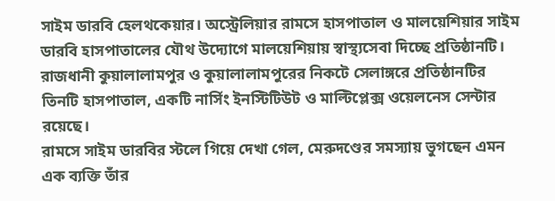সাইম ডারবি হেলথকেয়ার। অস্ট্রেলিয়ার রামসে হাসপাতাল ও মালয়েশিয়ার সাইম ডারবি হাসপাতালের যৌথ উদ্যোগে মালয়েশিয়ায় স্বাস্থ্যসেবা দিচ্ছে প্রতিষ্ঠানটি। রাজধানী কুয়ালালামপুর ও কুয়ালালামপুরের নিকটে সেলাঙ্গরে প্রতিষ্ঠানটির তিনটি হাসপাতাল, একটি নার্সিং ইনস্টিটিউট ও মাল্টিপ্লেক্স ওয়েলনেস সেন্টার রয়েছে।
রামসে সাইম ডারবির স্টলে গিয়ে দেখা গেল, মেরুদণ্ডের সমস্যায় ভুগছেন এমন এক ব্যক্তি তাঁর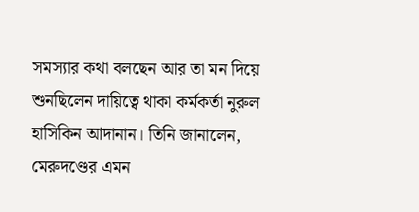সমস্যার কথা বলছেন আর তা মন দিয়ে শুনছিলেন দায়িত্বে থাকা কর্মকর্তা নুরুল হাসিকিন আদানান। তিনি জানালেন, মেরুদণ্ডের এমন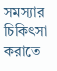সমস্যার চিকিৎসা করাতে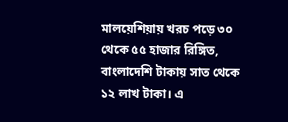মালয়েশিয়ায় খরচ পড়ে ৩০ থেকে ৫৫ হাজার রিঙ্গিত, বাংলাদেশি টাকায় সাত থেকে ১২ লাখ টাকা। এ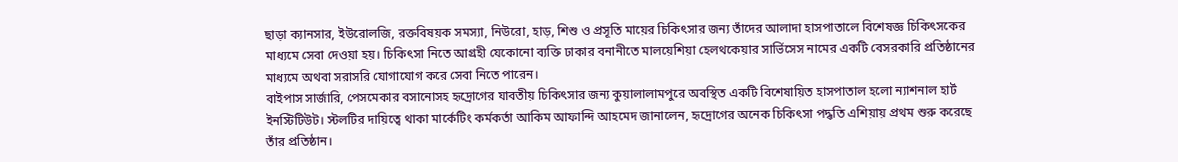ছাড়া ক্যানসার, ইউরোলজি, রক্তবিষয়ক সমস্যা, নিউরো, হাড়, শিশু ও প্রসূতি মায়ের চিকিৎসার জন্য তাঁদের আলাদা হাসপাতালে বিশেষজ্ঞ চিকিৎসকের মাধ্যমে সেবা দেওয়া হয়। চিকিৎসা নিতে আগ্রহী যেকোনো ব্যক্তি ঢাকার বনানীতে মালয়েশিয়া হেলথকেয়ার সার্ভিসেস নামের একটি বেসরকারি প্রতিষ্ঠানের মাধ্যমে অথবা সরাসরি যোগাযোগ করে সেবা নিতে পারেন।
বাইপাস সার্জারি, পেসমেকার বসানোসহ হৃদ্রোগের যাবতীয় চিকিৎসার জন্য কুয়ালালামপুরে অবস্থিত একটি বিশেষায়িত হাসপাতাল হলো ন্যাশনাল হার্ট ইনস্টিটিউট। স্টলটির দায়িত্বে থাকা মার্কেটিং কর্মকর্তা আকিম আফান্দি আহমেদ জানালেন, হৃদ্রোগের অনেক চিকিৎসা পদ্ধতি এশিয়ায় প্রথম শুরু করেছে তাঁর প্রতিষ্ঠান।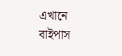এখানে বাইপাস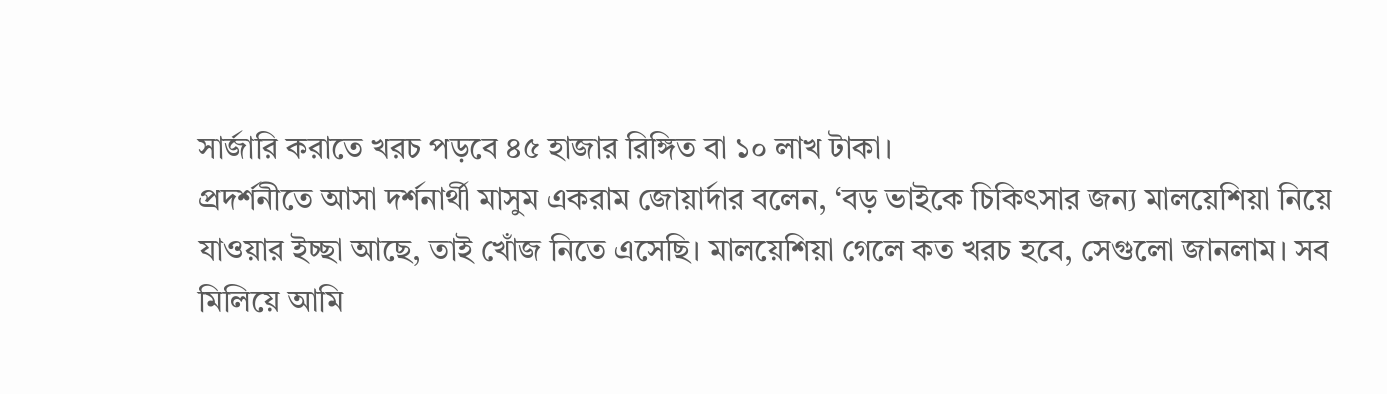সার্জারি করাতে খরচ পড়বে ৪৫ হাজার রিঙ্গিত বা ১০ লাখ টাকা।
প্রদর্শনীতে আসা দর্শনার্থী মাসুম একরাম জোয়ার্দার বলেন, ‘বড় ভাইকে চিকিৎসার জন্য মালয়েশিয়া নিয়ে যাওয়ার ইচ্ছা আছে, তাই খোঁজ নিতে এসেছি। মালয়েশিয়া গেলে কত খরচ হবে, সেগুলো জানলাম। সব মিলিয়ে আমি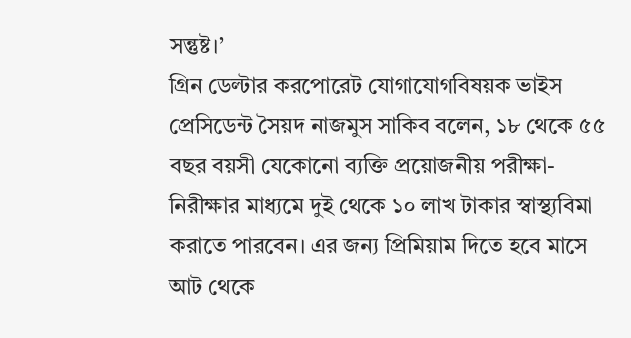সন্তুষ্ট।’
গ্রিন ডেল্টার করপোরেট যোগাযোগবিষয়ক ভাইস প্রেসিডেন্ট সৈয়দ নাজমুস সাকিব বলেন, ১৮ থেকে ৫৫ বছর বয়সী যেকোনো ব্যক্তি প্রয়োজনীয় পরীক্ষা-নিরীক্ষার মাধ্যমে দুই থেকে ১০ লাখ টাকার স্বাস্থ্যবিমা করাতে পারবেন। এর জন্য প্রিমিয়াম দিতে হবে মাসে আট থেকে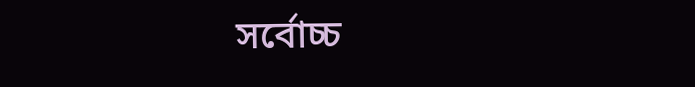সর্বোচ্চ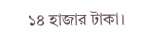১৪ হাজার টাকা।